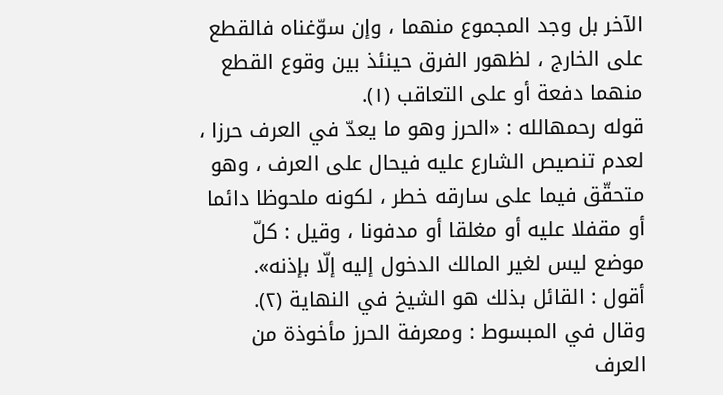الآخر بل وجد المجموع منهما ، وإن سوّغناه فالقطع على الخارج ، لظهور الفرق حينئذ بين وقوع القطع منهما دفعة أو على التعاقب (١).
قوله رحمهالله : «الحرز وهو ما يعدّ في العرف حرزا ، لعدم تنصيص الشارع عليه فيحال على العرف ، وهو متحقّق فيما على سارقه خطر ، لكونه ملحوظا دائما أو مقفلا عليه أو مغلقا أو مدفونا ، وقيل : كلّ موضع ليس لغير المالك الدخول إليه إلّا بإذنه».
أقول : القائل بذلك هو الشيخ في النهاية (٢).
وقال في المبسوط : ومعرفة الحرز مأخوذة من العرف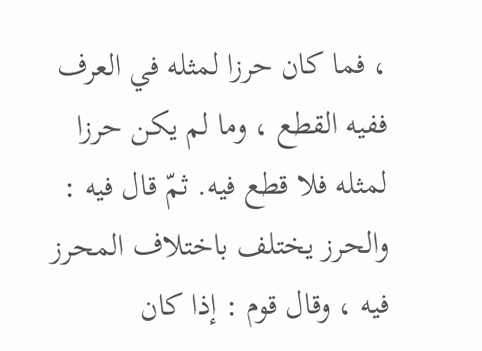، فما كان حرزا لمثله في العرف ففيه القطع ، وما لم يكن حرزا لمثله فلا قطع فيه. ثمّ قال فيه : والحرز يختلف باختلاف المحرز فيه ، وقال قوم : إذا كان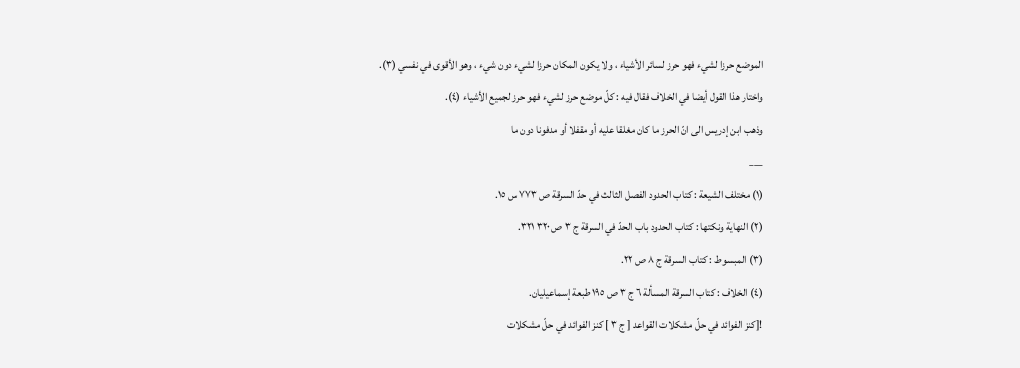الموضع حرزا لشيء فهو حرز لسائر الأشياء ، ولا يكون المكان حرزا لشيء دون شيء ، وهو الأقوى في نفسي (٣).
واختار هذا القول أيضا في الخلاف فقال فيه : كلّ موضع حرز لشيء فهو حرز لجميع الأشياء (٤).
وذهب ابن إدريس الى انّ الحرز ما كان مغلقا عليه أو مقفلا أو مدفونا دون ما
___
(١) مختلف الشيعة : كتاب الحدود الفصل الثالث في حدّ السرقة ص ٧٧٣ س ١٥.
(٢) النهاية ونكتها : كتاب الحدود باب الحدّ في السرقة ج ٣ ص ٣٢٠ ٣٢١.
(٣) المبسوط : كتاب السرقة ج ٨ ص ٢٢.
(٤) الخلاف : كتاب السرقة المسألة ٦ ج ٣ ص ١٩٥ طبعة إسماعيليان.
![كنز الفوائد في حلّ مشكلات القواعد [ ج ٣ ] كنز الفوائد في حلّ مشكلات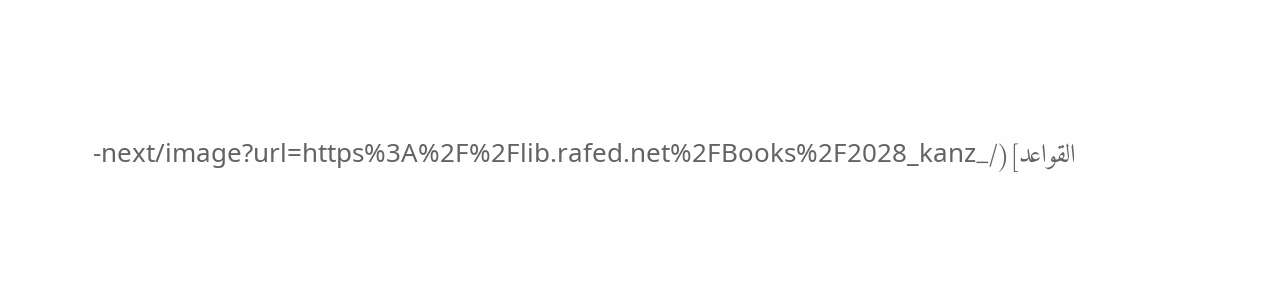القواعد](/_next/image?url=https%3A%2F%2Flib.rafed.net%2FBooks%2F2028_kanz-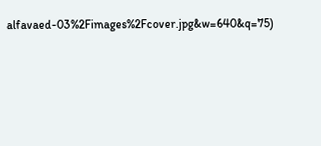alfavaed-03%2Fimages%2Fcover.jpg&w=640&q=75)